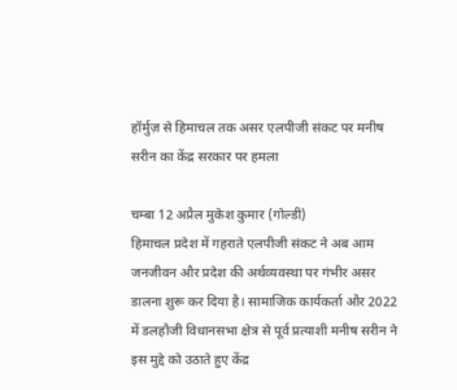हॉर्मुज़ से हिमाचल तक असर एलपीजी संकट पर मनीष सरीन का केंद्र सरकार पर हमला

चम्बा 12 अप्रैल मुकेश कुमार (गोल्डी)
हिमाचल प्रदेश में गहराते एलपीजी संकट ने अब आम जनजीवन और प्रदेश की अर्थव्यवस्था पर गंभीर असर डालना शुरू कर दिया है। सामाजिक कार्यकर्ता और 2022 में डलहौजी विधानसभा क्षेत्र से पूर्व प्रत्याशी मनीष सरीन ने इस मुद्दे को उठाते हुए केंद्र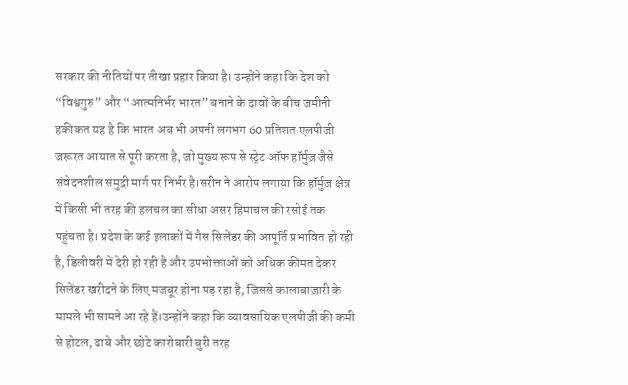सरकार की नीतियों पर तीखा प्रहार किया है। उन्होंने कहा कि देश को “विश्वगुरु” और “आत्मनिर्भर भारत” बनाने के दावों के बीच जमीनी हकीकत यह है कि भारत अब भी अपनी लगभग 60 प्रतिशत एलपीजी जरूरत आयात से पूरी करता है, जो मुख्य रूप से स्ट्रेट ऑफ हॉर्मुज़ जैसे संवेदनशील समुद्री मार्ग पर निर्भर है।सरीन ने आरोप लगाया कि हॉर्मुज़ क्षेत्र में किसी भी तरह की हलचल का सीधा असर हिमाचल की रसोई तक पहुंचता है। प्रदेश के कई इलाकों में गैस सिलेंडर की आपूर्ति प्रभावित हो रही है, डिलीवरी में देरी हो रही है और उपभोक्ताओं को अधिक कीमत देकर सिलेंडर खरीदने के लिए मजबूर होना पड़ रहा है, जिससे कालाबाज़ारी के मामले भी सामने आ रहे हैं।उन्होंने कहा कि व्यावसायिक एलपीजी की कमी से होटल, ढाबे और छोटे कारोबारी बुरी तरह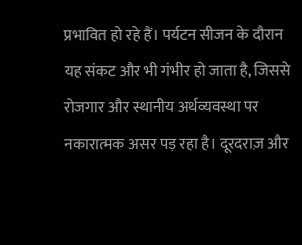प्रभावित हो रहे हैं। पर्यटन सीजन के दौरान यह संकट और भी गंभीर हो जाता है, जिससे रोजगार और स्थानीय अर्थव्यवस्था पर नकारात्मक असर पड़ रहा है। दूरदराज़ और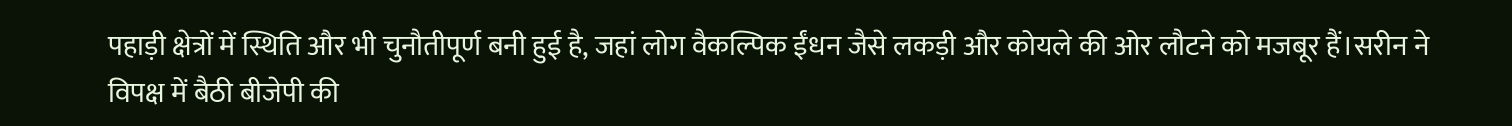पहाड़ी क्षेत्रों में स्थिति और भी चुनौतीपूर्ण बनी हुई है, जहां लोग वैकल्पिक ईंधन जैसे लकड़ी और कोयले की ओर लौटने को मजबूर हैं।सरीन ने विपक्ष में बैठी बीजेपी की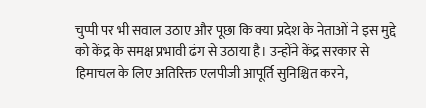चुप्पी पर भी सवाल उठाए और पूछा कि क्या प्रदेश के नेताओं ने इस मुद्दे को केंद्र के समक्ष प्रभावी ढंग से उठाया है। उन्होंने केंद्र सरकार से हिमाचल के लिए अतिरिक्त एलपीजी आपूर्ति सुनिश्चित करने,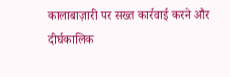कालाबाज़ारी पर सख्त कार्रवाई करने और दीर्घकालिक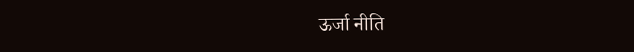ऊर्जा नीति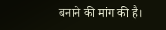बनाने की मांग की है।